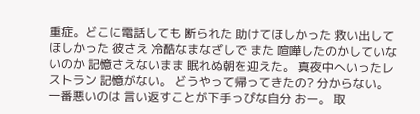重症。どこに電話しても 断られた 助けてほしかった 救い出してほしかった 彼さえ 冷酷なまなざしで また 喧嘩したのかしていないのか 記憶さえないまま 眠れぬ朝を迎えた。 真夜中へいったレストラン 記憶がない。 どうやって帰ってきたの? 分からない。 一番悪いのは 言い返すことが下手っぴな自分 おー。 取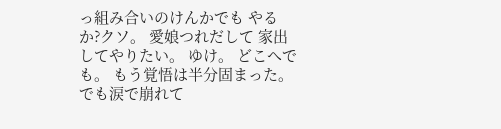っ組み合いのけんかでも やるか?クソ。 愛娘つれだして 家出してやりたい。 ゆけ。 どこへでも。 もう覚悟は半分固まった。 でも涙で崩れて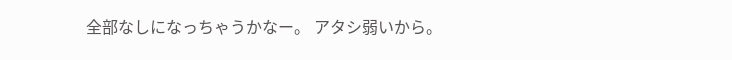全部なしになっちゃうかなー。 アタシ弱いから。